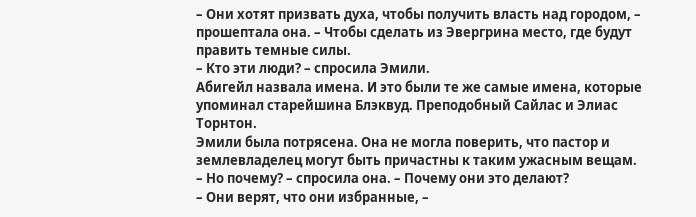– Они хотят призвать духа, чтобы получить власть над городом, – прошептала она. – Чтобы сделать из Эвергрина место, где будут править темные силы.
– Кто эти люди? – спросила Эмили.
Абигейл назвала имена. И это были те же самые имена, которые упоминал старейшина Блэквуд. Преподобный Сайлас и Элиас Торнтон.
Эмили была потрясена. Она не могла поверить, что пастор и землевладелец могут быть причастны к таким ужасным вещам.
– Но почему? – спросила она. – Почему они это делают?
– Они верят, что они избранные, –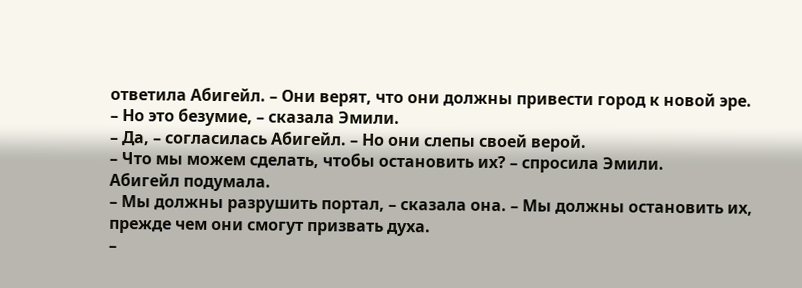ответила Абигейл. – Они верят, что они должны привести город к новой эре.
– Но это безумие, – сказала Эмили.
– Да, – согласилась Абигейл. – Но они слепы своей верой.
– Что мы можем сделать, чтобы остановить их? – спросила Эмили.
Абигейл подумала.
– Мы должны разрушить портал, – сказала она. – Мы должны остановить их, прежде чем они смогут призвать духа.
–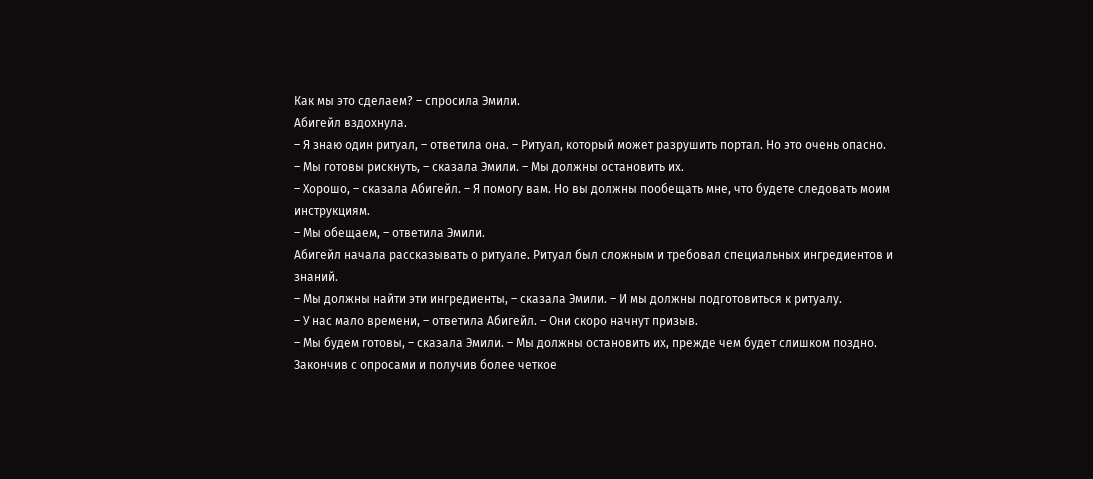Как мы это сделаем? – спросила Эмили.
Абигейл вздохнула.
– Я знаю один ритуал, – ответила она. – Ритуал, который может разрушить портал. Но это очень опасно.
– Мы готовы рискнуть, – сказала Эмили. – Мы должны остановить их.
– Хорошо, – сказала Абигейл. – Я помогу вам. Но вы должны пообещать мне, что будете следовать моим инструкциям.
– Мы обещаем, – ответила Эмили.
Абигейл начала рассказывать о ритуале. Ритуал был сложным и требовал специальных ингредиентов и знаний.
– Мы должны найти эти ингредиенты, – сказала Эмили. – И мы должны подготовиться к ритуалу.
– У нас мало времени, – ответила Абигейл. – Они скоро начнут призыв.
– Мы будем готовы, – сказала Эмили. – Мы должны остановить их, прежде чем будет слишком поздно.
Закончив с опросами и получив более четкое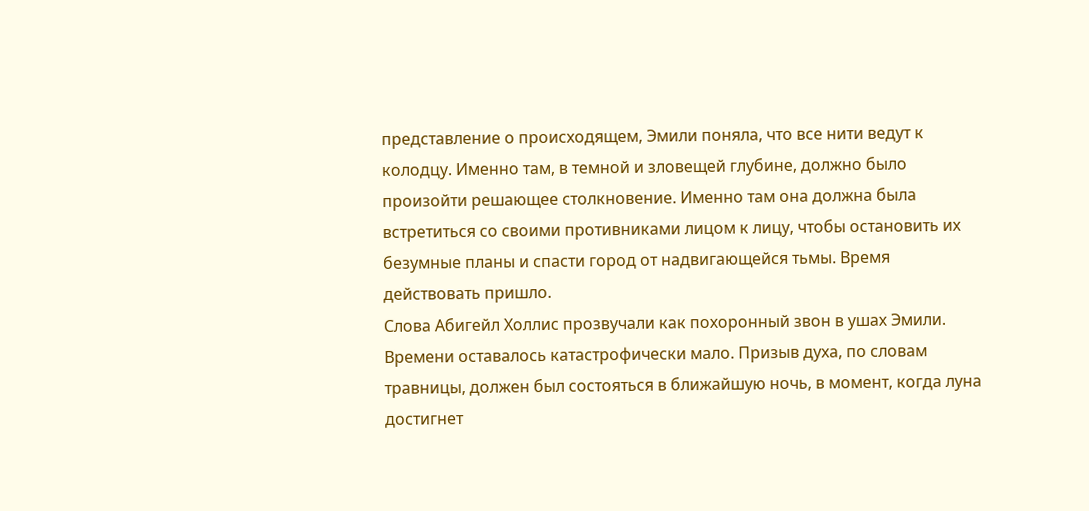представление о происходящем, Эмили поняла, что все нити ведут к колодцу. Именно там, в темной и зловещей глубине, должно было произойти решающее столкновение. Именно там она должна была встретиться со своими противниками лицом к лицу, чтобы остановить их безумные планы и спасти город от надвигающейся тьмы. Время действовать пришло.
Слова Абигейл Холлис прозвучали как похоронный звон в ушах Эмили. Времени оставалось катастрофически мало. Призыв духа, по словам травницы, должен был состояться в ближайшую ночь, в момент, когда луна достигнет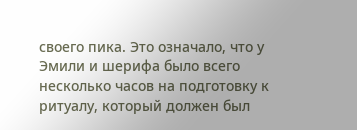своего пика. Это означало, что у Эмили и шерифа было всего несколько часов на подготовку к ритуалу, который должен был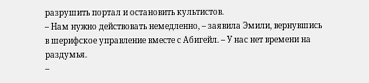разрушить портал и остановить культистов.
– Нам нужно действовать немедленно, – заявила Эмили, вернувшись в шерифское управление вместе с Абигейл. – У нас нет времени на раздумья.
–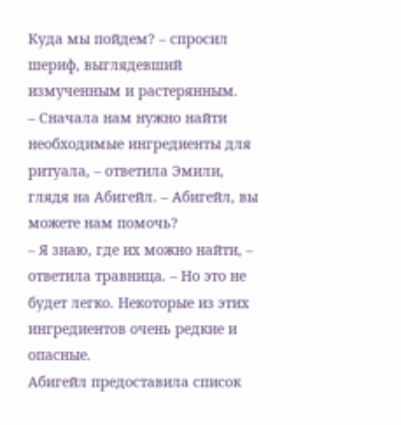Куда мы пойдем? – спросил шериф, выглядевший измученным и растерянным.
– Сначала нам нужно найти необходимые ингредиенты для ритуала, – ответила Эмили, глядя на Абигейл. – Абигейл, вы можете нам помочь?
– Я знаю, где их можно найти, – ответила травница. – Но это не будет легко. Некоторые из этих ингредиентов очень редкие и опасные.
Абигейл предоставила список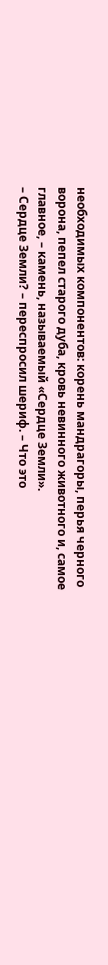необходимых компонентов: корень мандрагоры, перья черного ворона, пепел старого дуба, кровь невинного животного и, самое главное, – камень, называемый «Сердце Земли».
– Сердце Земли? – переспросил шериф. – Что это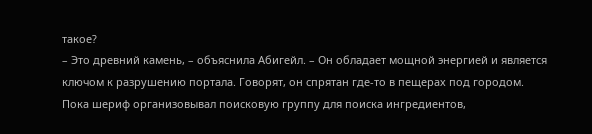такое?
– Это древний камень, – объяснила Абигейл. – Он обладает мощной энергией и является ключом к разрушению портала. Говорят, он спрятан где-то в пещерах под городом.
Пока шериф организовывал поисковую группу для поиска ингредиентов,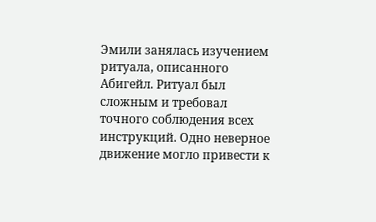Эмили занялась изучением ритуала, описанного Абигейл. Ритуал был сложным и требовал точного соблюдения всех инструкций. Одно неверное движение могло привести к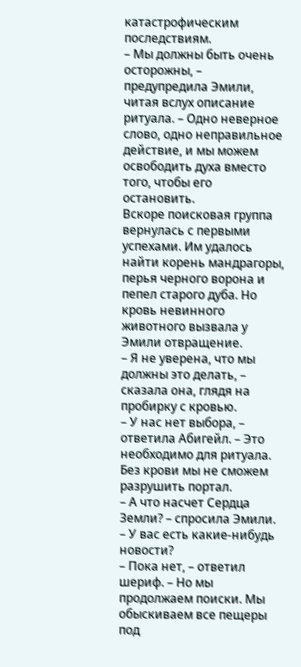катастрофическим последствиям.
– Мы должны быть очень осторожны, – предупредила Эмили, читая вслух описание ритуала. – Одно неверное слово, одно неправильное действие, и мы можем освободить духа вместо того, чтобы его остановить.
Вскоре поисковая группа вернулась с первыми успехами. Им удалось найти корень мандрагоры, перья черного ворона и пепел старого дуба. Но кровь невинного животного вызвала у Эмили отвращение.
– Я не уверена, что мы должны это делать, – сказала она, глядя на пробирку с кровью.
– У нас нет выбора, – ответила Абигейл. – Это необходимо для ритуала. Без крови мы не сможем разрушить портал.
– А что насчет Сердца Земли? – спросила Эмили. – У вас есть какие-нибудь новости?
– Пока нет, – ответил шериф. – Но мы продолжаем поиски. Мы обыскиваем все пещеры под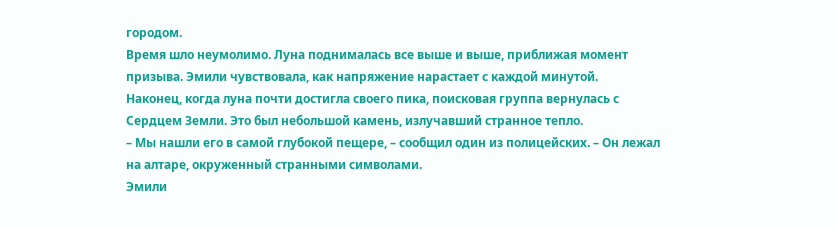городом.
Время шло неумолимо. Луна поднималась все выше и выше, приближая момент призыва. Эмили чувствовала, как напряжение нарастает с каждой минутой.
Наконец, когда луна почти достигла своего пика, поисковая группа вернулась с Сердцем Земли. Это был небольшой камень, излучавший странное тепло.
– Мы нашли его в самой глубокой пещере, – сообщил один из полицейских. – Он лежал на алтаре, окруженный странными символами.
Эмили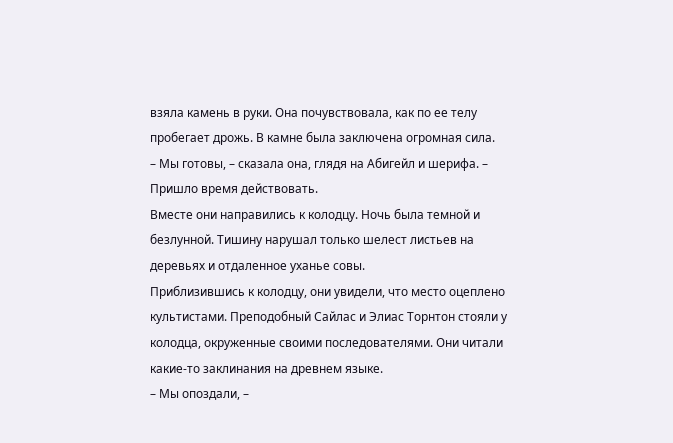взяла камень в руки. Она почувствовала, как по ее телу пробегает дрожь. В камне была заключена огромная сила.
– Мы готовы, – сказала она, глядя на Абигейл и шерифа. – Пришло время действовать.
Вместе они направились к колодцу. Ночь была темной и безлунной. Тишину нарушал только шелест листьев на деревьях и отдаленное уханье совы.
Приблизившись к колодцу, они увидели, что место оцеплено культистами. Преподобный Сайлас и Элиас Торнтон стояли у колодца, окруженные своими последователями. Они читали какие-то заклинания на древнем языке.
– Мы опоздали, –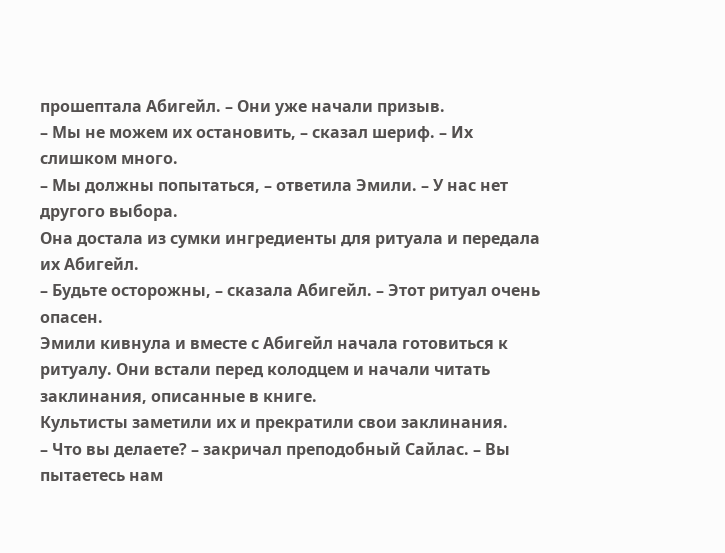прошептала Абигейл. – Они уже начали призыв.
– Мы не можем их остановить, – сказал шериф. – Их слишком много.
– Мы должны попытаться, – ответила Эмили. – У нас нет другого выбора.
Она достала из сумки ингредиенты для ритуала и передала их Абигейл.
– Будьте осторожны, – сказала Абигейл. – Этот ритуал очень опасен.
Эмили кивнула и вместе с Абигейл начала готовиться к ритуалу. Они встали перед колодцем и начали читать заклинания, описанные в книге.
Культисты заметили их и прекратили свои заклинания.
– Что вы делаете? – закричал преподобный Сайлас. – Вы пытаетесь нам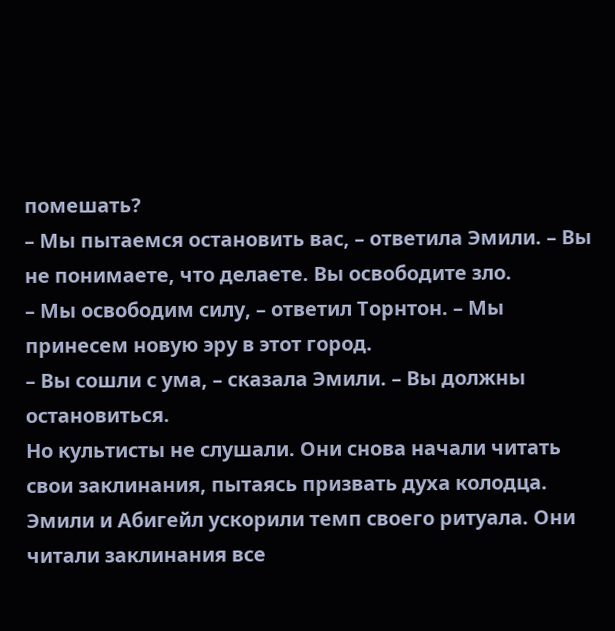помешать?
– Мы пытаемся остановить вас, – ответила Эмили. – Вы не понимаете, что делаете. Вы освободите зло.
– Мы освободим силу, – ответил Торнтон. – Мы принесем новую эру в этот город.
– Вы сошли с ума, – сказала Эмили. – Вы должны остановиться.
Но культисты не слушали. Они снова начали читать свои заклинания, пытаясь призвать духа колодца.
Эмили и Абигейл ускорили темп своего ритуала. Они читали заклинания все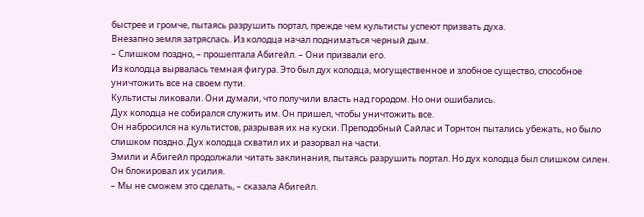быстрее и громче, пытаясь разрушить портал, прежде чем культисты успеют призвать духа.
Внезапно земля затряслась. Из колодца начал подниматься черный дым.
– Слишком поздно, – прошептала Абигейл. – Они призвали его.
Из колодца вырвалась темная фигура. Это был дух колодца, могущественное и злобное существо, способное уничтожить все на своем пути.
Культисты ликовали. Они думали, что получили власть над городом. Но они ошибались.
Дух колодца не собирался служить им. Он пришел, чтобы уничтожить все.
Он набросился на культистов, разрывая их на куски. Преподобный Сайлас и Торнтон пытались убежать, но было слишком поздно. Дух колодца схватил их и разорвал на части.
Эмили и Абигейл продолжали читать заклинания, пытаясь разрушить портал. Но дух колодца был слишком силен. Он блокировал их усилия.
– Мы не сможем это сделать, – сказала Абигейл.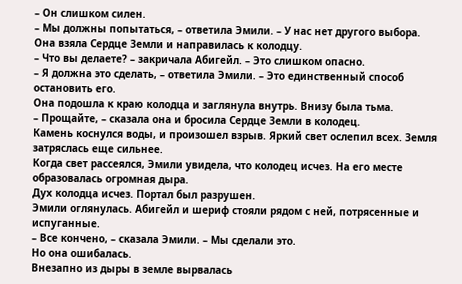– Он слишком силен.
– Мы должны попытаться, – ответила Эмили. – У нас нет другого выбора.
Она взяла Сердце Земли и направилась к колодцу.
– Что вы делаете? – закричала Абигейл. – Это слишком опасно.
– Я должна это сделать, – ответила Эмили. – Это единственный способ остановить его.
Она подошла к краю колодца и заглянула внутрь. Внизу была тьма.
– Прощайте, – сказала она и бросила Сердце Земли в колодец.
Камень коснулся воды, и произошел взрыв. Яркий свет ослепил всех. Земля затряслась еще сильнее.
Когда свет рассеялся, Эмили увидела, что колодец исчез. На его месте образовалась огромная дыра.
Дух колодца исчез. Портал был разрушен.
Эмили оглянулась. Абигейл и шериф стояли рядом с ней, потрясенные и испуганные.
– Все кончено, – сказала Эмили. – Мы сделали это.
Но она ошибалась.
Внезапно из дыры в земле вырвалась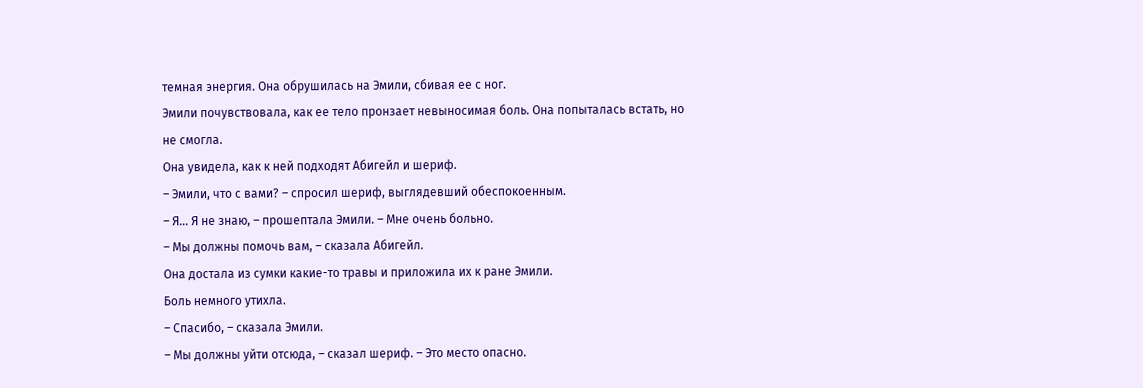темная энергия. Она обрушилась на Эмили, сбивая ее с ног.
Эмили почувствовала, как ее тело пронзает невыносимая боль. Она попыталась встать, но не смогла.
Она увидела, как к ней подходят Абигейл и шериф.
– Эмили, что с вами? – спросил шериф, выглядевший обеспокоенным.
– Я… Я не знаю, – прошептала Эмили. – Мне очень больно.
– Мы должны помочь вам, – сказала Абигейл.
Она достала из сумки какие-то травы и приложила их к ране Эмили.
Боль немного утихла.
– Спасибо, – сказала Эмили.
– Мы должны уйти отсюда, – сказал шериф. – Это место опасно.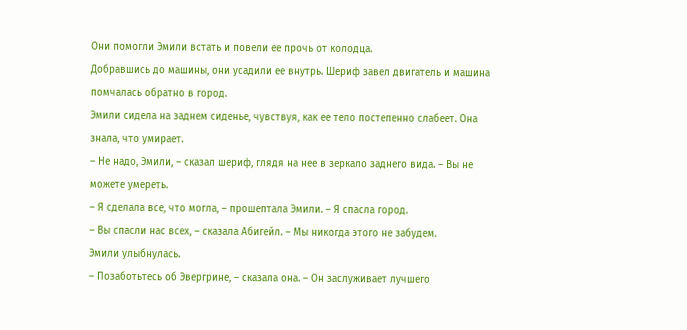Они помогли Эмили встать и повели ее прочь от колодца.
Добравшись до машины, они усадили ее внутрь. Шериф завел двигатель и машина помчалась обратно в город.
Эмили сидела на заднем сиденье, чувствуя, как ее тело постепенно слабеет. Она знала, что умирает.
– Не надо, Эмили, – сказал шериф, глядя на нее в зеркало заднего вида. – Вы не можете умереть.
– Я сделала все, что могла, – прошептала Эмили. – Я спасла город.
– Вы спасли нас всех, – сказала Абигейл. – Мы никогда этого не забудем.
Эмили улыбнулась.
– Позаботьтесь об Эвергрине, – сказала она. – Он заслуживает лучшего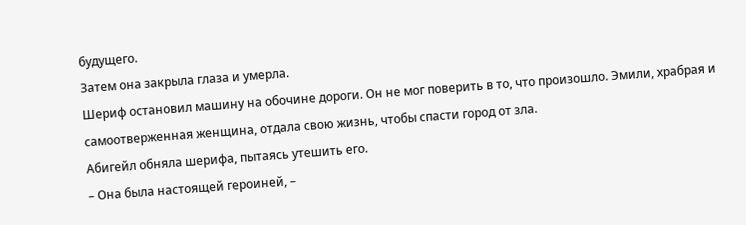будущего.
Затем она закрыла глаза и умерла.
Шериф остановил машину на обочине дороги. Он не мог поверить в то, что произошло. Эмили, храбрая и самоотверженная женщина, отдала свою жизнь, чтобы спасти город от зла.
Абигейл обняла шерифа, пытаясь утешить его.
– Она была настоящей героиней, –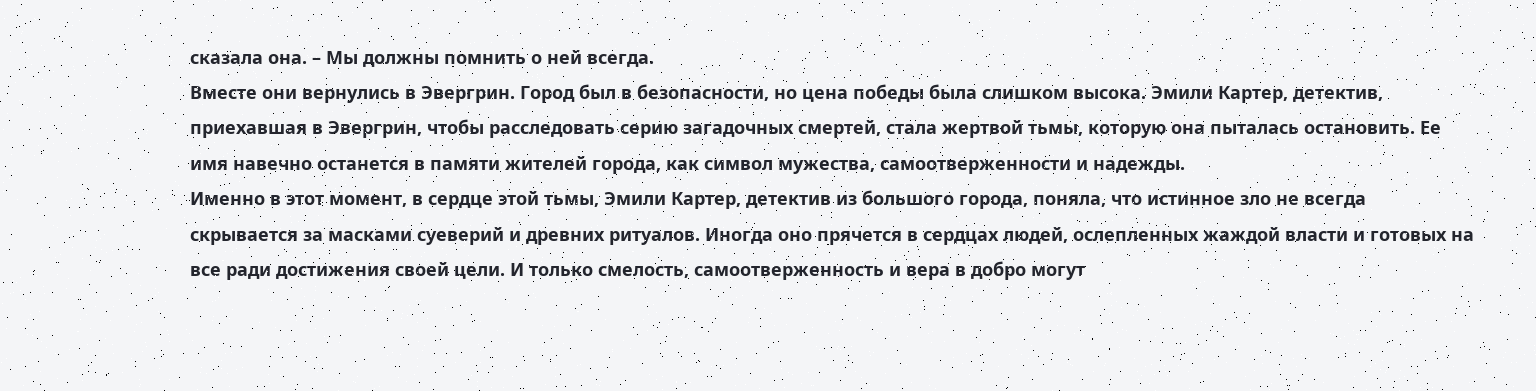сказала она. – Мы должны помнить о ней всегда.
Вместе они вернулись в Эвергрин. Город был в безопасности, но цена победы была слишком высока. Эмили Картер, детектив, приехавшая в Эвергрин, чтобы расследовать серию загадочных смертей, стала жертвой тьмы, которую она пыталась остановить. Ее имя навечно останется в памяти жителей города, как символ мужества, самоотверженности и надежды.
Именно в этот момент, в сердце этой тьмы, Эмили Картер, детектив из большого города, поняла, что истинное зло не всегда скрывается за масками суеверий и древних ритуалов. Иногда оно прячется в сердцах людей, ослепленных жаждой власти и готовых на все ради достижения своей цели. И только смелость, самоотверженность и вера в добро могут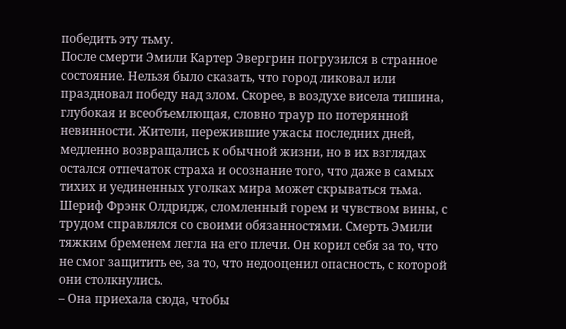победить эту тьму.
После смерти Эмили Картер Эвергрин погрузился в странное состояние. Нельзя было сказать, что город ликовал или праздновал победу над злом. Скорее, в воздухе висела тишина, глубокая и всеобъемлющая, словно траур по потерянной невинности. Жители, пережившие ужасы последних дней, медленно возвращались к обычной жизни, но в их взглядах остался отпечаток страха и осознание того, что даже в самых тихих и уединенных уголках мира может скрываться тьма.
Шериф Фрэнк Олдридж, сломленный горем и чувством вины, с трудом справлялся со своими обязанностями. Смерть Эмили тяжким бременем легла на его плечи. Он корил себя за то, что не смог защитить ее, за то, что недооценил опасность, с которой они столкнулись.
– Она приехала сюда, чтобы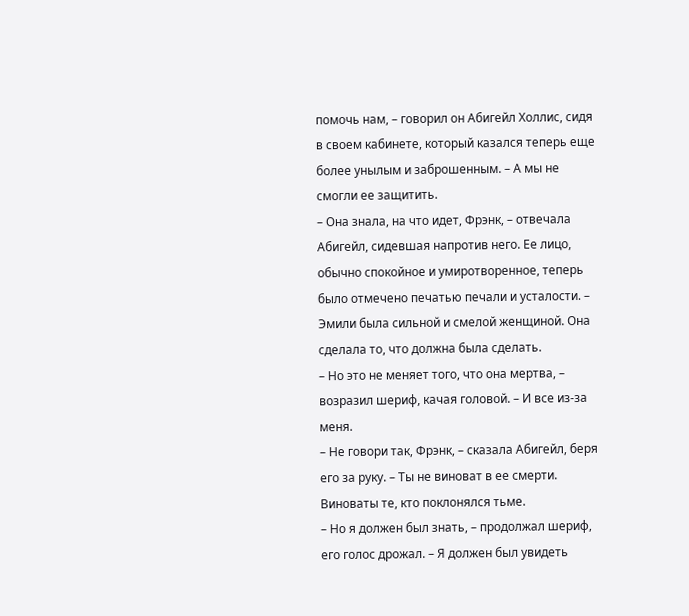помочь нам, – говорил он Абигейл Холлис, сидя в своем кабинете, который казался теперь еще более унылым и заброшенным. – А мы не смогли ее защитить.
– Она знала, на что идет, Фрэнк, – отвечала Абигейл, сидевшая напротив него. Ее лицо, обычно спокойное и умиротворенное, теперь было отмечено печатью печали и усталости. – Эмили была сильной и смелой женщиной. Она сделала то, что должна была сделать.
– Но это не меняет того, что она мертва, – возразил шериф, качая головой. – И все из-за меня.
– Не говори так, Фрэнк, – сказала Абигейл, беря его за руку. – Ты не виноват в ее смерти. Виноваты те, кто поклонялся тьме.
– Но я должен был знать, – продолжал шериф, его голос дрожал. – Я должен был увидеть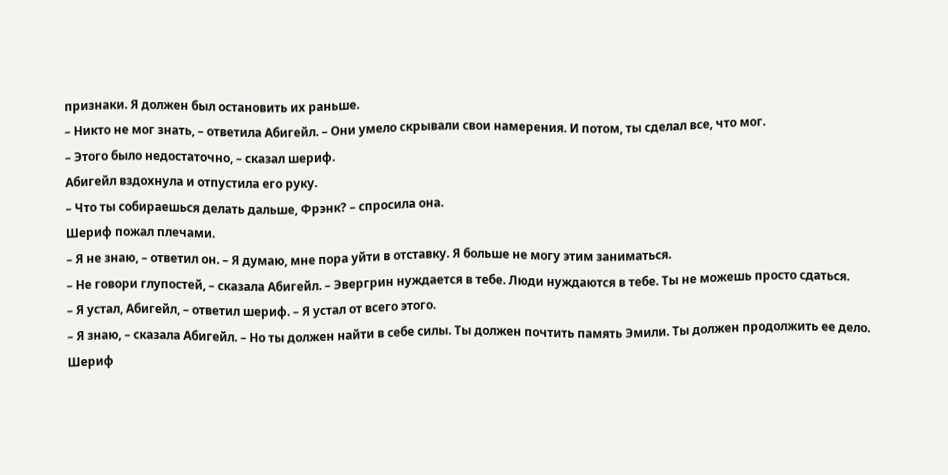признаки. Я должен был остановить их раньше.
– Никто не мог знать, – ответила Абигейл. – Они умело скрывали свои намерения. И потом, ты сделал все, что мог.
– Этого было недостаточно, – сказал шериф.
Абигейл вздохнула и отпустила его руку.
– Что ты собираешься делать дальше, Фрэнк? – спросила она.
Шериф пожал плечами.
– Я не знаю, – ответил он. – Я думаю, мне пора уйти в отставку. Я больше не могу этим заниматься.
– Не говори глупостей, – сказала Абигейл. – Эвергрин нуждается в тебе. Люди нуждаются в тебе. Ты не можешь просто сдаться.
– Я устал, Абигейл, – ответил шериф. – Я устал от всего этого.
– Я знаю, – сказала Абигейл. – Но ты должен найти в себе силы. Ты должен почтить память Эмили. Ты должен продолжить ее дело.
Шериф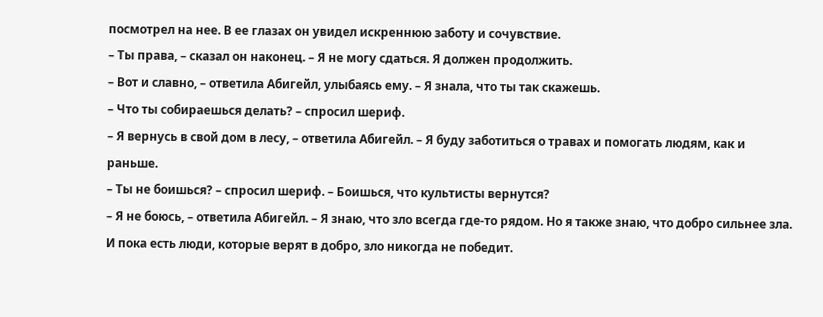посмотрел на нее. В ее глазах он увидел искреннюю заботу и сочувствие.
– Ты права, – сказал он наконец. – Я не могу сдаться. Я должен продолжить.
– Вот и славно, – ответила Абигейл, улыбаясь ему. – Я знала, что ты так скажешь.
– Что ты собираешься делать? – спросил шериф.
– Я вернусь в свой дом в лесу, – ответила Абигейл. – Я буду заботиться о травах и помогать людям, как и раньше.
– Ты не боишься? – спросил шериф. – Боишься, что культисты вернутся?
– Я не боюсь, – ответила Абигейл. – Я знаю, что зло всегда где-то рядом. Но я также знаю, что добро сильнее зла. И пока есть люди, которые верят в добро, зло никогда не победит.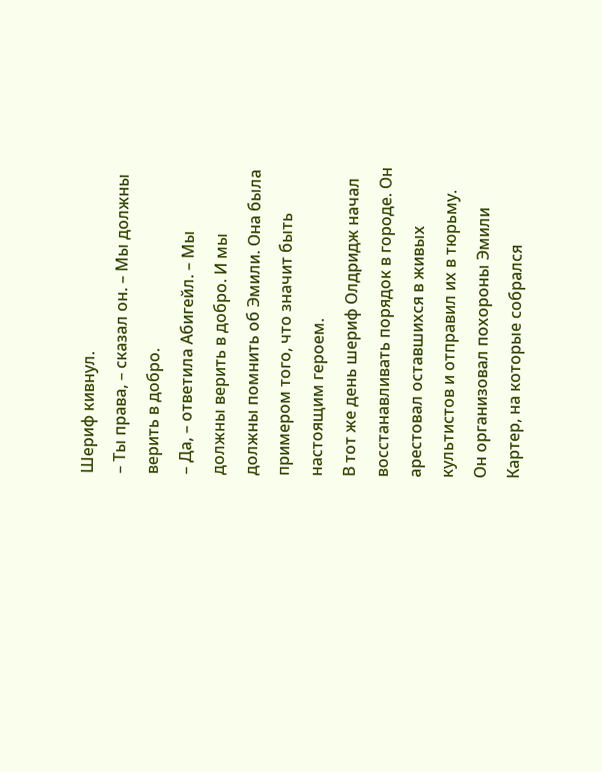Шериф кивнул.
– Ты права, – сказал он. – Мы должны верить в добро.
– Да, – ответила Абигейл. – Мы должны верить в добро. И мы должны помнить об Эмили. Она была примером того, что значит быть настоящим героем.
В тот же день шериф Олдридж начал восстанавливать порядок в городе. Он арестовал оставшихся в живых культистов и отправил их в тюрьму. Он организовал похороны Эмили Картер, на которые собрался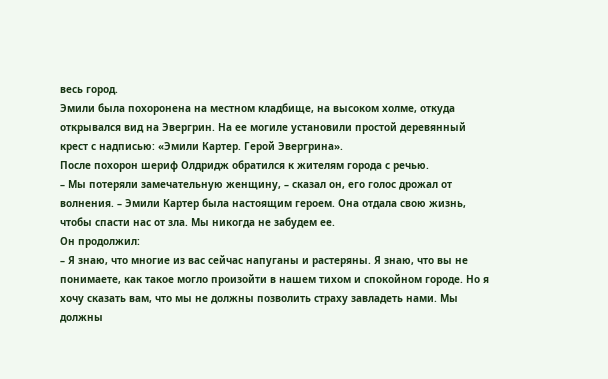весь город.
Эмили была похоронена на местном кладбище, на высоком холме, откуда открывался вид на Эвергрин. На ее могиле установили простой деревянный крест с надписью: «Эмили Картер. Герой Эвергрина».
После похорон шериф Олдридж обратился к жителям города с речью.
– Мы потеряли замечательную женщину, – сказал он, его голос дрожал от волнения. – Эмили Картер была настоящим героем. Она отдала свою жизнь, чтобы спасти нас от зла. Мы никогда не забудем ее.
Он продолжил:
– Я знаю, что многие из вас сейчас напуганы и растеряны. Я знаю, что вы не понимаете, как такое могло произойти в нашем тихом и спокойном городе. Но я хочу сказать вам, что мы не должны позволить страху завладеть нами. Мы должны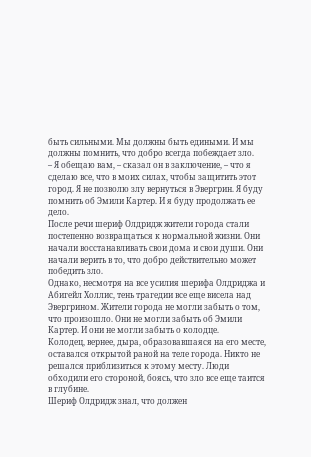быть сильными. Мы должны быть едиными. И мы должны помнить, что добро всегда побеждает зло.
– Я обещаю вам, – сказал он в заключение, – что я сделаю все, что в моих силах, чтобы защитить этот город. Я не позволю злу вернуться в Эвергрин. Я буду помнить об Эмили Картер. И я буду продолжать ее дело.
После речи шериф Олдридж жители города стали постепенно возвращаться к нормальной жизни. Они начали восстанавливать свои дома и свои души. Они начали верить в то, что добро действительно может победить зло.
Однако, несмотря на все усилия шерифа Олдриджа и Абигейл Холлис, тень трагедии все еще висела над Эвергрином. Жители города не могли забыть о том, что произошло. Они не могли забыть об Эмили Картер. И они не могли забыть о колодце.
Колодец, вернее, дыра, образовавшаяся на его месте, оставался открытой раной на теле города. Никто не решался приблизиться к этому месту. Люди обходили его стороной, боясь, что зло все еще таится в глубине.
Шериф Олдридж знал, что должен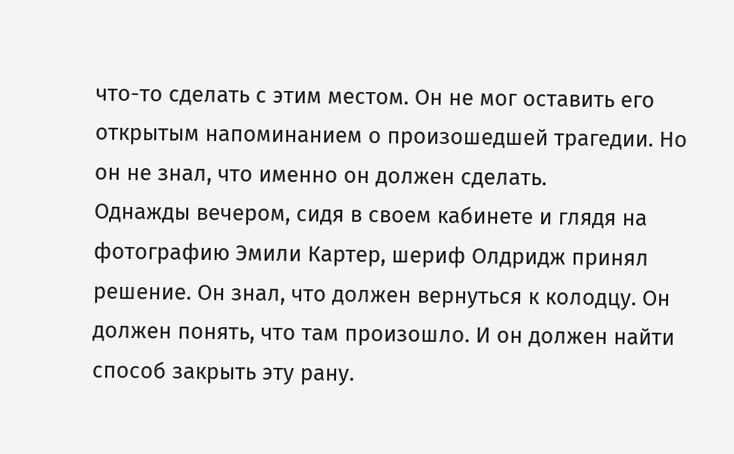что-то сделать с этим местом. Он не мог оставить его открытым напоминанием о произошедшей трагедии. Но он не знал, что именно он должен сделать.
Однажды вечером, сидя в своем кабинете и глядя на фотографию Эмили Картер, шериф Олдридж принял решение. Он знал, что должен вернуться к колодцу. Он должен понять, что там произошло. И он должен найти способ закрыть эту рану.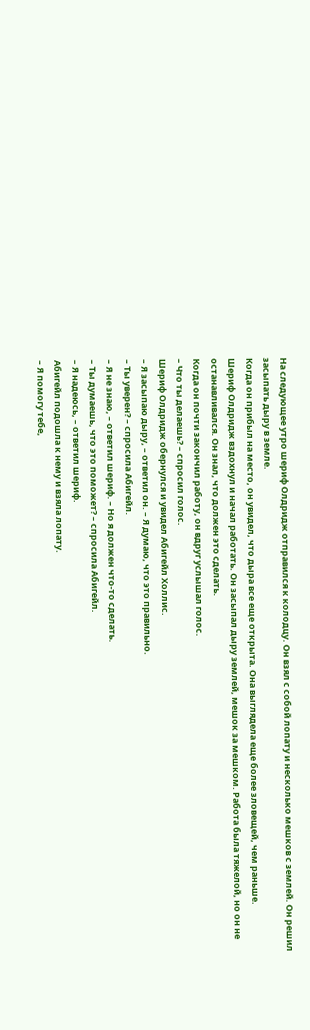На следующее утро шериф Олдридж отправился к колодцу. Он взял с собой лопату и несколько мешков с землей. Он решил засыпать дыру в земле.
Когда он прибыл на место, он увидел, что дыра все еще открыта. Она выглядела еще более зловещей, чем раньше.
Шериф Олдридж вздохнул и начал работать. Он засыпал дыру землей, мешок за мешком. Работа была тяжелой, но он не останавливался. Он знал, что должен это сделать.
Когда он почти закончил работу, он вдруг услышал голос.
– Что ты делаешь? – спросил голос.
Шериф Олдридж обернулся и увидел Абигейл Холлис.
– Я засыпаю дыру, – ответил он. – Я думаю, что это правильно.
– Ты уверен? – спросила Абигейл.
– Я не знаю, – ответил шериф. – Но я должен что-то сделать.
– Ты думаешь, что это поможет? – спросила Абигейл.
– Я надеюсь, – ответил шериф.
Абигейл подошла к нему и взяла лопату.
– Я помогу тебе,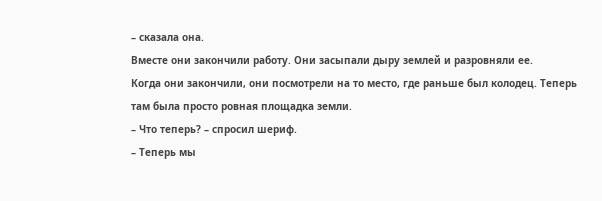– сказала она.
Вместе они закончили работу. Они засыпали дыру землей и разровняли ее.
Когда они закончили, они посмотрели на то место, где раньше был колодец. Теперь там была просто ровная площадка земли.
– Что теперь? – спросил шериф.
– Теперь мы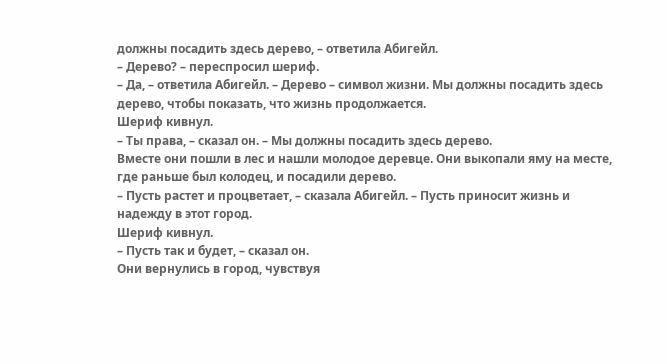должны посадить здесь дерево, – ответила Абигейл.
– Дерево? – переспросил шериф.
– Да, – ответила Абигейл. – Дерево – символ жизни. Мы должны посадить здесь дерево, чтобы показать, что жизнь продолжается.
Шериф кивнул.
– Ты права, – сказал он. – Мы должны посадить здесь дерево.
Вместе они пошли в лес и нашли молодое деревце. Они выкопали яму на месте, где раньше был колодец, и посадили дерево.
– Пусть растет и процветает, – сказала Абигейл. – Пусть приносит жизнь и надежду в этот город.
Шериф кивнул.
– Пусть так и будет, – сказал он.
Они вернулись в город, чувствуя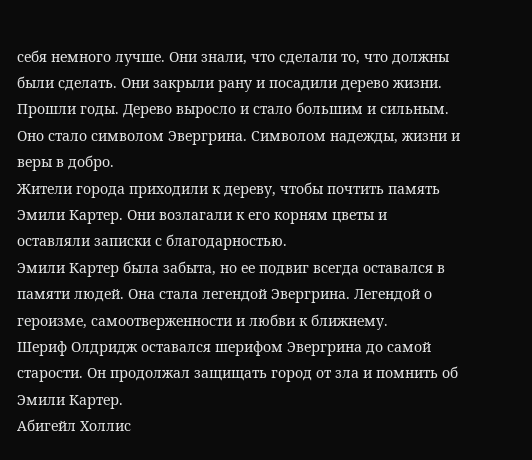себя немного лучше. Они знали, что сделали то, что должны были сделать. Они закрыли рану и посадили дерево жизни.
Прошли годы. Дерево выросло и стало большим и сильным. Оно стало символом Эвергрина. Символом надежды, жизни и веры в добро.
Жители города приходили к дереву, чтобы почтить память Эмили Картер. Они возлагали к его корням цветы и оставляли записки с благодарностью.
Эмили Картер была забыта, но ее подвиг всегда оставался в памяти людей. Она стала легендой Эвергрина. Легендой о героизме, самоотверженности и любви к ближнему.
Шериф Олдридж оставался шерифом Эвергрина до самой старости. Он продолжал защищать город от зла и помнить об Эмили Картер.
Абигейл Холлис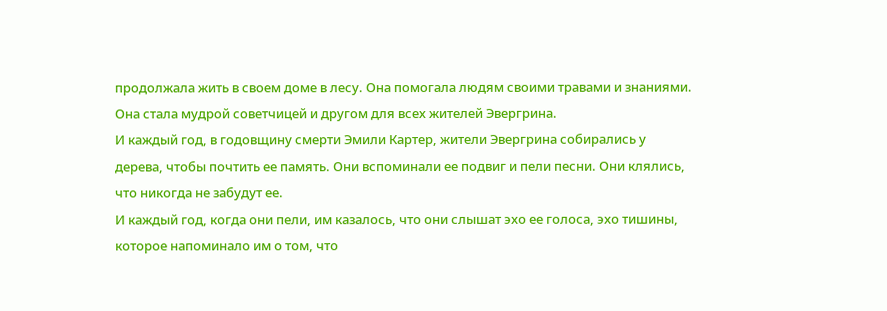продолжала жить в своем доме в лесу. Она помогала людям своими травами и знаниями. Она стала мудрой советчицей и другом для всех жителей Эвергрина.
И каждый год, в годовщину смерти Эмили Картер, жители Эвергрина собирались у дерева, чтобы почтить ее память. Они вспоминали ее подвиг и пели песни. Они клялись, что никогда не забудут ее.
И каждый год, когда они пели, им казалось, что они слышат эхо ее голоса, эхо тишины, которое напоминало им о том, что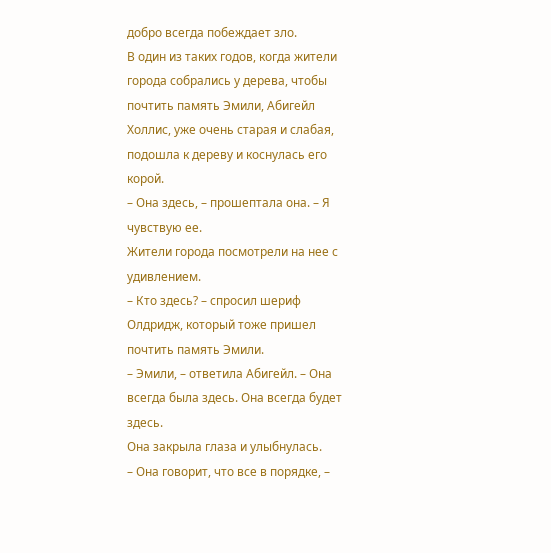добро всегда побеждает зло.
В один из таких годов, когда жители города собрались у дерева, чтобы почтить память Эмили, Абигейл Холлис, уже очень старая и слабая, подошла к дереву и коснулась его корой.
– Она здесь, – прошептала она. – Я чувствую ее.
Жители города посмотрели на нее с удивлением.
– Кто здесь? – спросил шериф Олдридж, который тоже пришел почтить память Эмили.
– Эмили, – ответила Абигейл. – Она всегда была здесь. Она всегда будет здесь.
Она закрыла глаза и улыбнулась.
– Она говорит, что все в порядке, –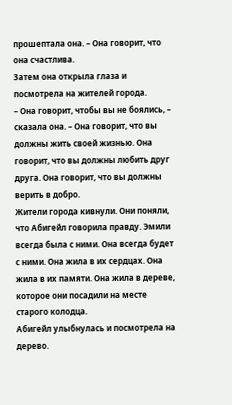прошептала она. – Она говорит, что она счастлива.
Затем она открыла глаза и посмотрела на жителей города.
– Она говорит, чтобы вы не боялись, – сказала она. – Она говорит, что вы должны жить своей жизнью. Она говорит, что вы должны любить друг друга. Она говорит, что вы должны верить в добро.
Жители города кивнули. Они поняли, что Абигейл говорила правду. Эмили всегда была с ними. Она всегда будет с ними. Она жила в их сердцах. Она жила в их памяти. Она жила в дереве, которое они посадили на месте старого колодца.
Абигейл улыбнулась и посмотрела на дерево.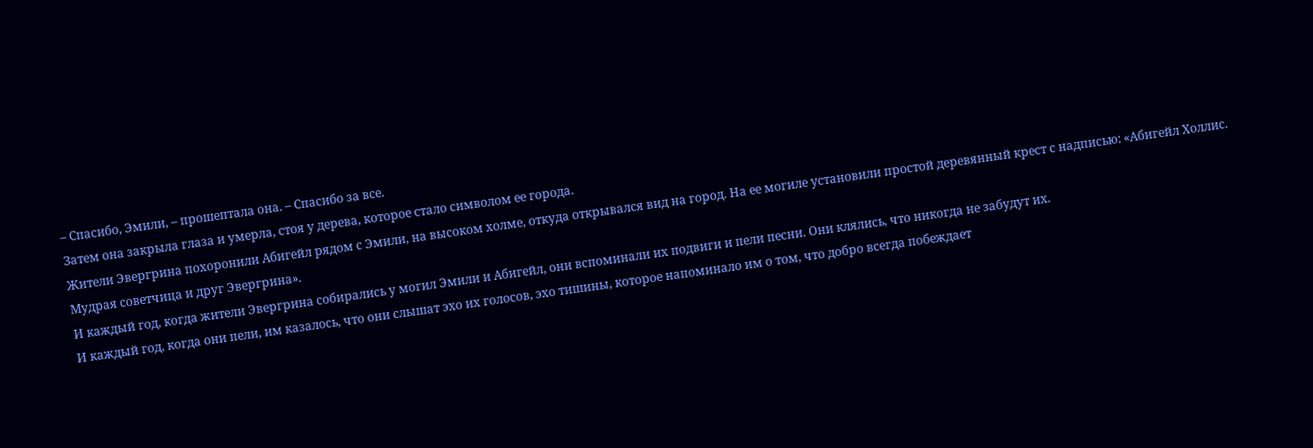– Спасибо, Эмили, – прошептала она. – Спасибо за все.
Затем она закрыла глаза и умерла, стоя у дерева, которое стало символом ее города.
Жители Эвергрина похоронили Абигейл рядом с Эмили, на высоком холме, откуда открывался вид на город. На ее могиле установили простой деревянный крест с надписью: «Абигейл Холлис. Мудрая советчица и друг Эвергрина».
И каждый год, когда жители Эвергрина собирались у могил Эмили и Абигейл, они вспоминали их подвиги и пели песни. Они клялись, что никогда не забудут их.
И каждый год, когда они пели, им казалось, что они слышат эхо их голосов, эхо тишины, которое напоминало им о том, что добро всегда побеждает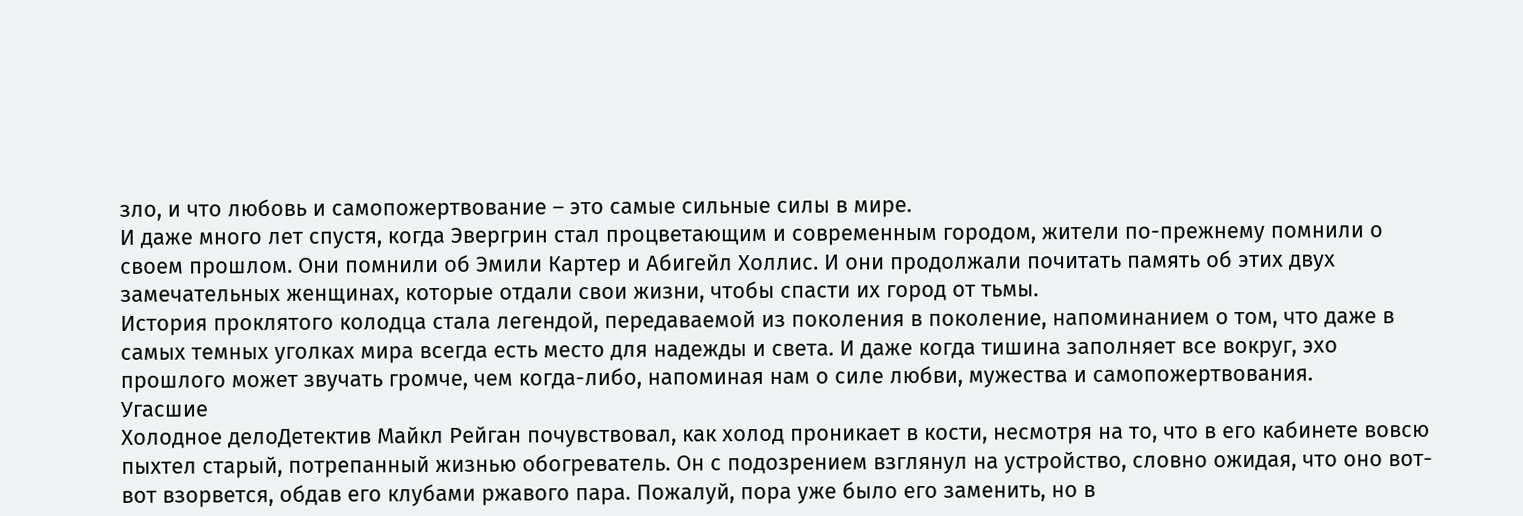зло, и что любовь и самопожертвование – это самые сильные силы в мире.
И даже много лет спустя, когда Эвергрин стал процветающим и современным городом, жители по-прежнему помнили о своем прошлом. Они помнили об Эмили Картер и Абигейл Холлис. И они продолжали почитать память об этих двух замечательных женщинах, которые отдали свои жизни, чтобы спасти их город от тьмы.
История проклятого колодца стала легендой, передаваемой из поколения в поколение, напоминанием о том, что даже в самых темных уголках мира всегда есть место для надежды и света. И даже когда тишина заполняет все вокруг, эхо прошлого может звучать громче, чем когда-либо, напоминая нам о силе любви, мужества и самопожертвования.
Угасшие
Холодное делоДетектив Майкл Рейган почувствовал, как холод проникает в кости, несмотря на то, что в его кабинете вовсю пыхтел старый, потрепанный жизнью обогреватель. Он с подозрением взглянул на устройство, словно ожидая, что оно вот-вот взорвется, обдав его клубами ржавого пара. Пожалуй, пора уже было его заменить, но в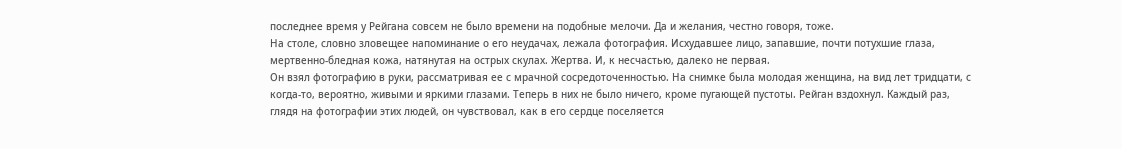последнее время у Рейгана совсем не было времени на подобные мелочи. Да и желания, честно говоря, тоже.
На столе, словно зловещее напоминание о его неудачах, лежала фотография. Исхудавшее лицо, запавшие, почти потухшие глаза, мертвенно-бледная кожа, натянутая на острых скулах. Жертва. И, к несчастью, далеко не первая.
Он взял фотографию в руки, рассматривая ее с мрачной сосредоточенностью. На снимке была молодая женщина, на вид лет тридцати, с когда-то, вероятно, живыми и яркими глазами. Теперь в них не было ничего, кроме пугающей пустоты. Рейган вздохнул. Каждый раз, глядя на фотографии этих людей, он чувствовал, как в его сердце поселяется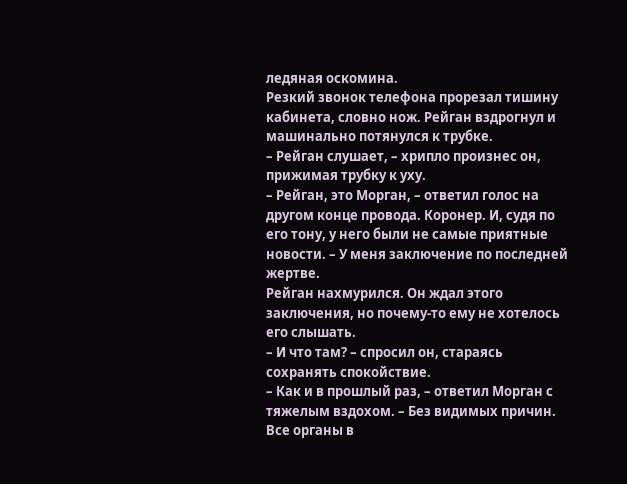ледяная оскомина.
Резкий звонок телефона прорезал тишину кабинета, словно нож. Рейган вздрогнул и машинально потянулся к трубке.
– Рейган слушает, – хрипло произнес он, прижимая трубку к уху.
– Рейган, это Морган, – ответил голос на другом конце провода. Коронер. И, судя по его тону, у него были не самые приятные новости. – У меня заключение по последней жертве.
Рейган нахмурился. Он ждал этого заключения, но почему-то ему не хотелось его слышать.
– И что там? – спросил он, стараясь сохранять спокойствие.
– Как и в прошлый раз, – ответил Морган с тяжелым вздохом. – Без видимых причин. Все органы в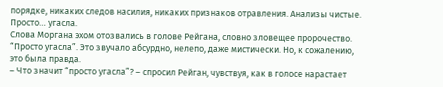порядке, никаких следов насилия, никаких признаков отравления. Анализы чистые. Просто… угасла.
Слова Моргана эхом отозвались в голове Рейгана, словно зловещее пророчество. “Просто угасла”. Это звучало абсурдно, нелепо, даже мистически. Но, к сожалению, это была правда.
– Что значит “просто угасла”? – спросил Рейган, чувствуя, как в голосе нарастает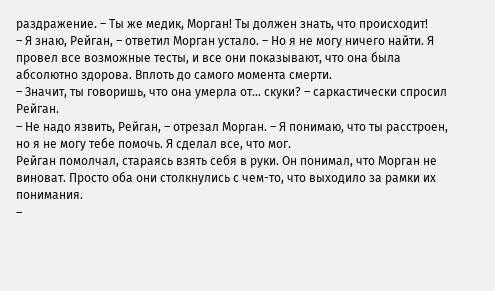раздражение. – Ты же медик, Морган! Ты должен знать, что происходит!
– Я знаю, Рейган, – ответил Морган устало. – Но я не могу ничего найти. Я провел все возможные тесты, и все они показывают, что она была абсолютно здорова. Вплоть до самого момента смерти.
– Значит, ты говоришь, что она умерла от… скуки? – саркастически спросил Рейган.
– Не надо язвить, Рейган, – отрезал Морган. – Я понимаю, что ты расстроен, но я не могу тебе помочь. Я сделал все, что мог.
Рейган помолчал, стараясь взять себя в руки. Он понимал, что Морган не виноват. Просто оба они столкнулись с чем-то, что выходило за рамки их понимания.
–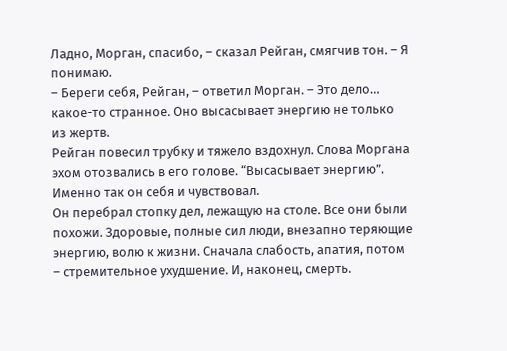Ладно, Морган, спасибо, – сказал Рейган, смягчив тон. – Я понимаю.
– Береги себя, Рейган, – ответил Морган. – Это дело… какое-то странное. Оно высасывает энергию не только из жертв.
Рейган повесил трубку и тяжело вздохнул. Слова Моргана эхом отозвались в его голове. “Высасывает энергию”. Именно так он себя и чувствовал.
Он перебрал стопку дел, лежащую на столе. Все они были похожи. Здоровые, полные сил люди, внезапно теряющие энергию, волю к жизни. Сначала слабость, апатия, потом – стремительное ухудшение. И, наконец, смерть.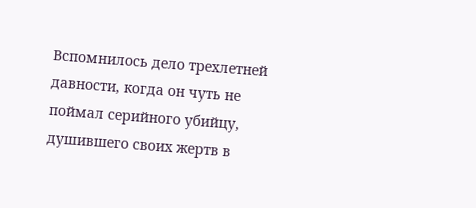Вспомнилось дело трехлетней давности, когда он чуть не поймал серийного убийцу, душившего своих жертв в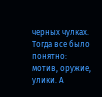черных чулках. Тогда все было понятно: мотив, оружие, улики. А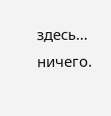здесь… ничего.